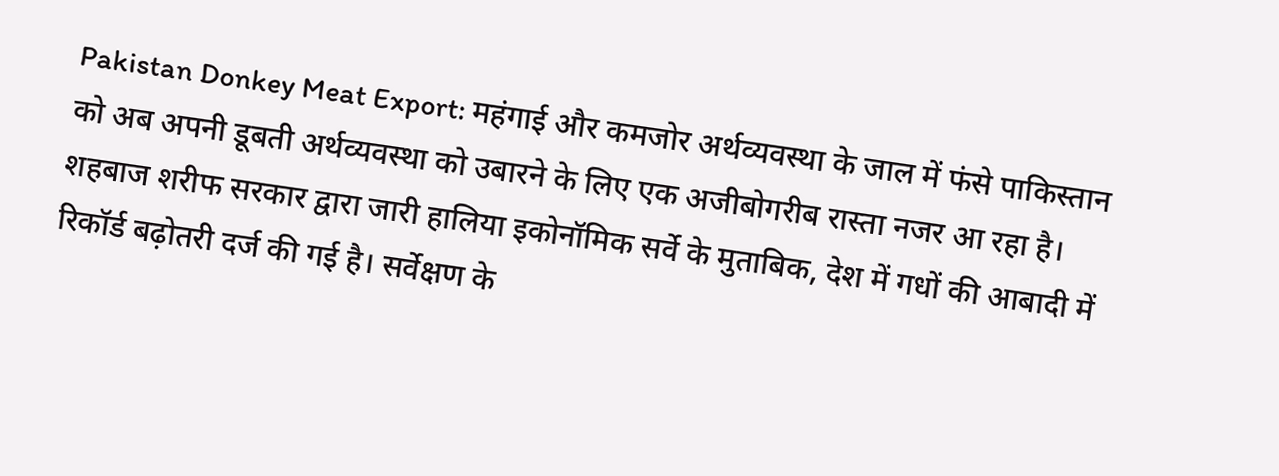Pakistan Donkey Meat Export: महंगाई और कमजोर अर्थव्यवस्था के जाल में फंसे पाकिस्तान को अब अपनी डूबती अर्थव्यवस्था को उबारने के लिए एक अजीबोगरीब रास्ता नजर आ रहा है। शहबाज शरीफ सरकार द्वारा जारी हालिया इकोनॉमिक सर्वे के मुताबिक, देश में गधों की आबादी में रिकॉर्ड बढ़ोतरी दर्ज की गई है। सर्वेक्षण के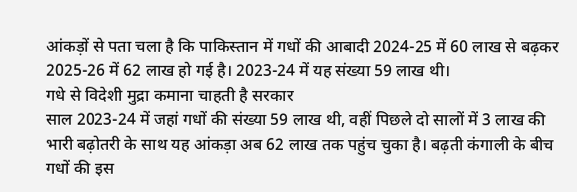आंकड़ों से पता चला है कि पाकिस्तान में गधों की आबादी 2024-25 में 60 लाख से बढ़कर 2025-26 में 62 लाख हो गई है। 2023-24 में यह संख्या 59 लाख थी।
गधे से विदेशी मुद्रा कमाना चाहती है सरकार
साल 2023-24 में जहां गधों की संख्या 59 लाख थी, वहीं पिछले दो सालों में 3 लाख की भारी बढ़ोतरी के साथ यह आंकड़ा अब 62 लाख तक पहुंच चुका है। बढ़ती कंगाली के बीच गधों की इस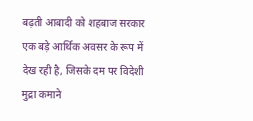बढ़ती आबादी को शहबाज सरकार एक बड़े आर्थिक अवसर के रूप में देख रही है, जिसके दम पर विदेशी मुद्रा कमाने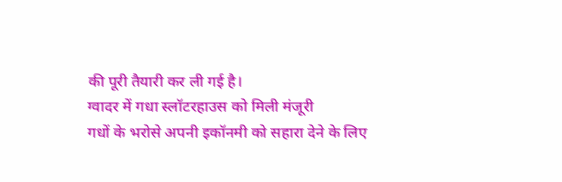की पूरी तैयारी कर ली गई है।
ग्वादर में गधा स्लॉटरहाउस को मिली मंजूरी
गधों के भरोसे अपनी इकॉनमी को सहारा देने के लिए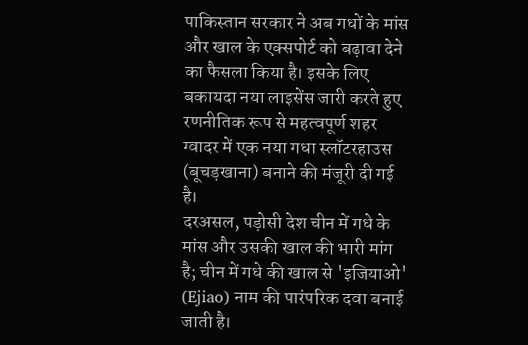पाकिस्तान सरकार ने अब गधों के मांस और खाल के एक्सपोर्ट को बढ़ावा देने का फैसला किया है। इसके लिए बकायदा नया लाइसेंस जारी करते हुए रणनीतिक रूप से महत्वपूर्ण शहर ग्वादर में एक नया गधा स्लॉटरहाउस (बूचड़खाना) बनाने की मंजूरी दी गई है।
दरअसल, पड़ोसी देश चीन में गधे के मांस और उसकी खाल की भारी मांग है; चीन में गधे की खाल से 'इजियाओ' (Ejiao) नाम की पारंपरिक दवा बनाई जाती है।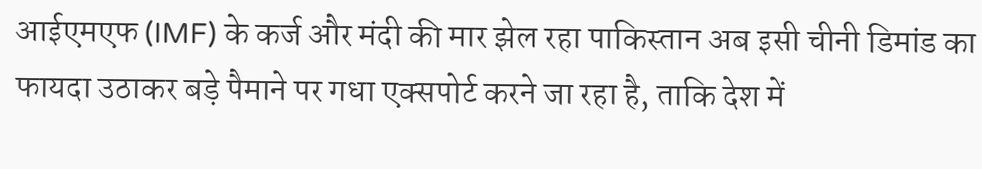आईएमएफ (IMF) के कर्ज और मंदी की मार झेल रहा पाकिस्तान अब इसी चीनी डिमांड का फायदा उठाकर बड़े पैमाने पर गधा एक्सपोर्ट करने जा रहा है, ताकि देश में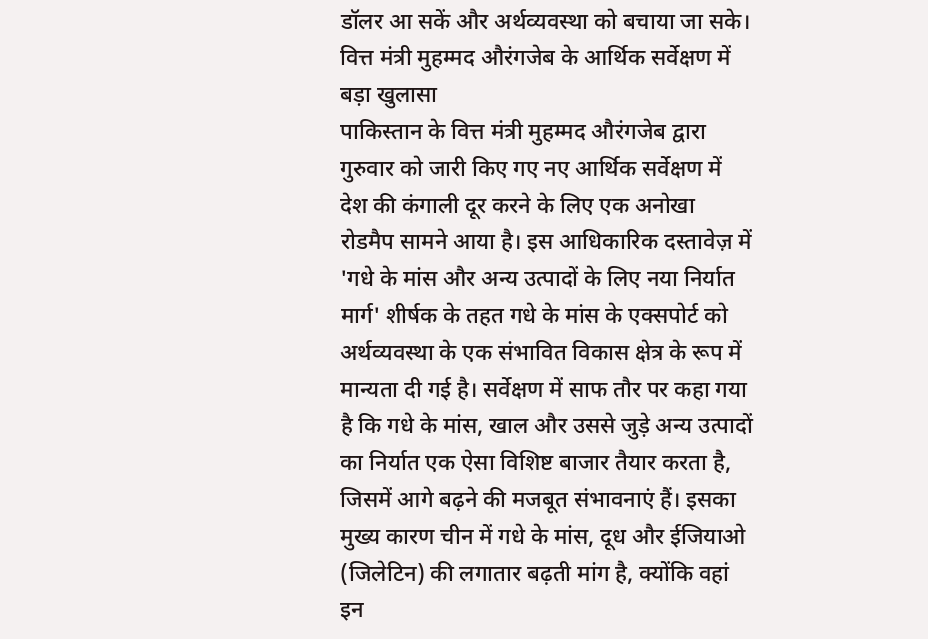डॉलर आ सकें और अर्थव्यवस्था को बचाया जा सके।
वित्त मंत्री मुहम्मद औरंगजेब के आर्थिक सर्वेक्षण में बड़ा खुलासा
पाकिस्तान के वित्त मंत्री मुहम्मद औरंगजेब द्वारा गुरुवार को जारी किए गए नए आर्थिक सर्वेक्षण में देश की कंगाली दूर करने के लिए एक अनोखा रोडमैप सामने आया है। इस आधिकारिक दस्तावेज़ में 'गधे के मांस और अन्य उत्पादों के लिए नया निर्यात मार्ग' शीर्षक के तहत गधे के मांस के एक्सपोर्ट को अर्थव्यवस्था के एक संभावित विकास क्षेत्र के रूप में मान्यता दी गई है। सर्वेक्षण में साफ तौर पर कहा गया है कि गधे के मांस, खाल और उससे जुड़े अन्य उत्पादों का निर्यात एक ऐसा विशिष्ट बाजार तैयार करता है, जिसमें आगे बढ़ने की मजबूत संभावनाएं हैं। इसका मुख्य कारण चीन में गधे के मांस, दूध और ईजियाओ (जिलेटिन) की लगातार बढ़ती मांग है, क्योंकि वहां इन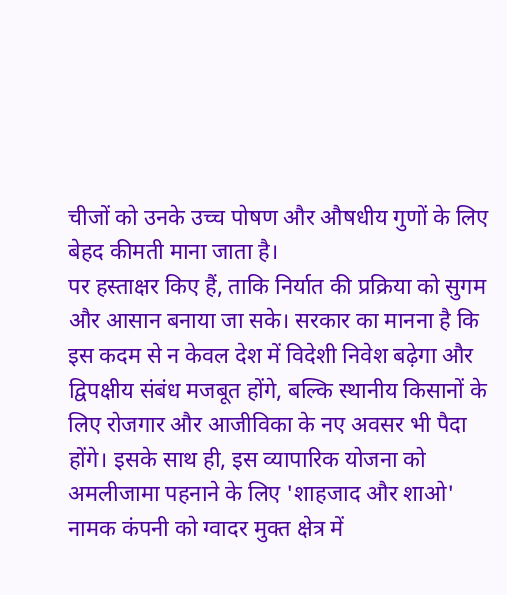चीजों को उनके उच्च पोषण और औषधीय गुणों के लिए बेहद कीमती माना जाता है।
पर हस्ताक्षर किए हैं, ताकि निर्यात की प्रक्रिया को सुगम और आसान बनाया जा सके। सरकार का मानना है कि इस कदम से न केवल देश में विदेशी निवेश बढ़ेगा और द्विपक्षीय संबंध मजबूत होंगे, बल्कि स्थानीय किसानों के लिए रोजगार और आजीविका के नए अवसर भी पैदा होंगे। इसके साथ ही, इस व्यापारिक योजना को अमलीजामा पहनाने के लिए 'शाहजाद और शाओ' नामक कंपनी को ग्वादर मुक्त क्षेत्र में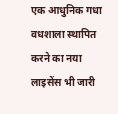एक आधुनिक गधा वधशाला स्थापित करने का नया लाइसेंस भी जारी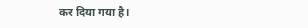कर दिया गया है।